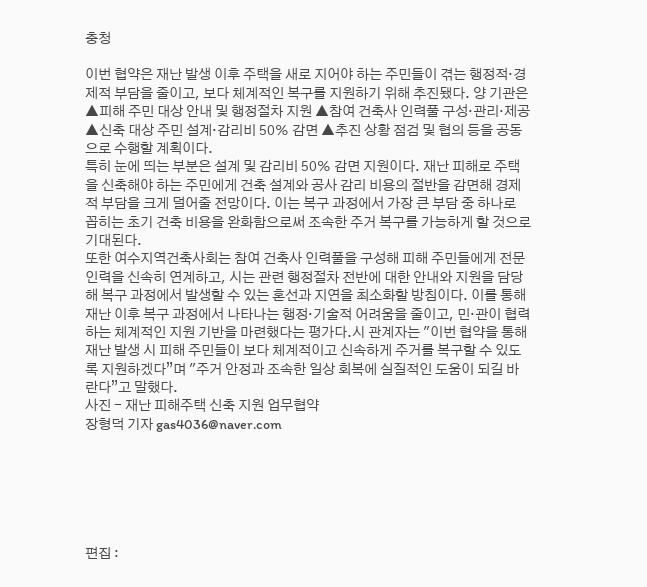충청

이번 협약은 재난 발생 이후 주택을 새로 지어야 하는 주민들이 겪는 행정적·경제적 부담을 줄이고, 보다 체계적인 복구를 지원하기 위해 추진됐다. 양 기관은 ▲피해 주민 대상 안내 및 행정절차 지원 ▲참여 건축사 인력풀 구성·관리·제공 ▲신축 대상 주민 설계·감리비 50% 감면 ▲추진 상황 점검 및 협의 등을 공동으로 수행할 계획이다.
특히 눈에 띄는 부분은 설계 및 감리비 50% 감면 지원이다. 재난 피해로 주택을 신축해야 하는 주민에게 건축 설계와 공사 감리 비용의 절반을 감면해 경제적 부담을 크게 덜어줄 전망이다. 이는 복구 과정에서 가장 큰 부담 중 하나로 꼽히는 초기 건축 비용을 완화함으로써 조속한 주거 복구를 가능하게 할 것으로 기대된다.
또한 여수지역건축사회는 참여 건축사 인력풀을 구성해 피해 주민들에게 전문 인력을 신속히 연계하고, 시는 관련 행정절차 전반에 대한 안내와 지원을 담당해 복구 과정에서 발생할 수 있는 혼선과 지연을 최소화할 방침이다. 이를 통해 재난 이후 복구 과정에서 나타나는 행정·기술적 어려움을 줄이고, 민·관이 협력하는 체계적인 지원 기반을 마련했다는 평가다.시 관계자는 "이번 협약을 통해 재난 발생 시 피해 주민들이 보다 체계적이고 신속하게 주거를 복구할 수 있도록 지원하겠다”며 "주거 안정과 조속한 일상 회복에 실질적인 도움이 되길 바란다”고 말했다.
사진 - 재난 피해주택 신축 지원 업무협약
장형덕 기자 gas4036@naver.com






편집 :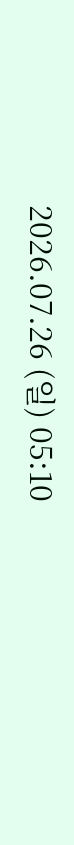2026.07.26 (일) 05:10